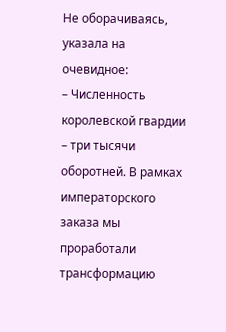Не оборачиваясь, указала на очевидное:
– Численность королевской гвардии – три тысячи оборотней. В рамках императорского заказа мы проработали трансформацию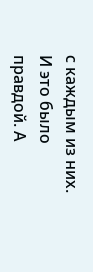с каждым из них.
И это было правдой. А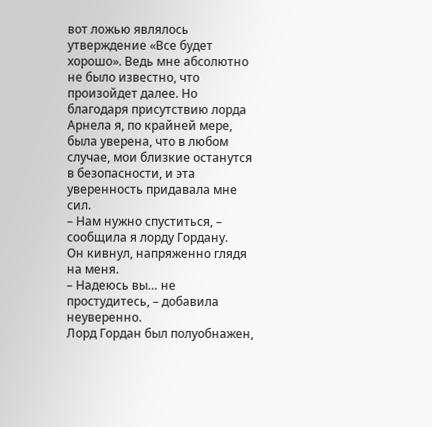вот ложью являлось утверждение «Все будет хорошо». Ведь мне абсолютно не было известно, что произойдет далее. Но благодаря присутствию лорда Арнела я, по крайней мере, была уверена, что в любом случае, мои близкие останутся в безопасности, и эта уверенность придавала мне сил.
– Нам нужно спуститься, – сообщила я лорду Гордану.
Он кивнул, напряженно глядя на меня.
– Надеюсь вы… не простудитесь, – добавила неуверенно.
Лорд Гордан был полуобнажен,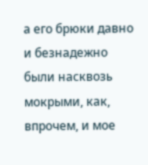а его брюки давно и безнадежно были насквозь мокрыми, как, впрочем, и мое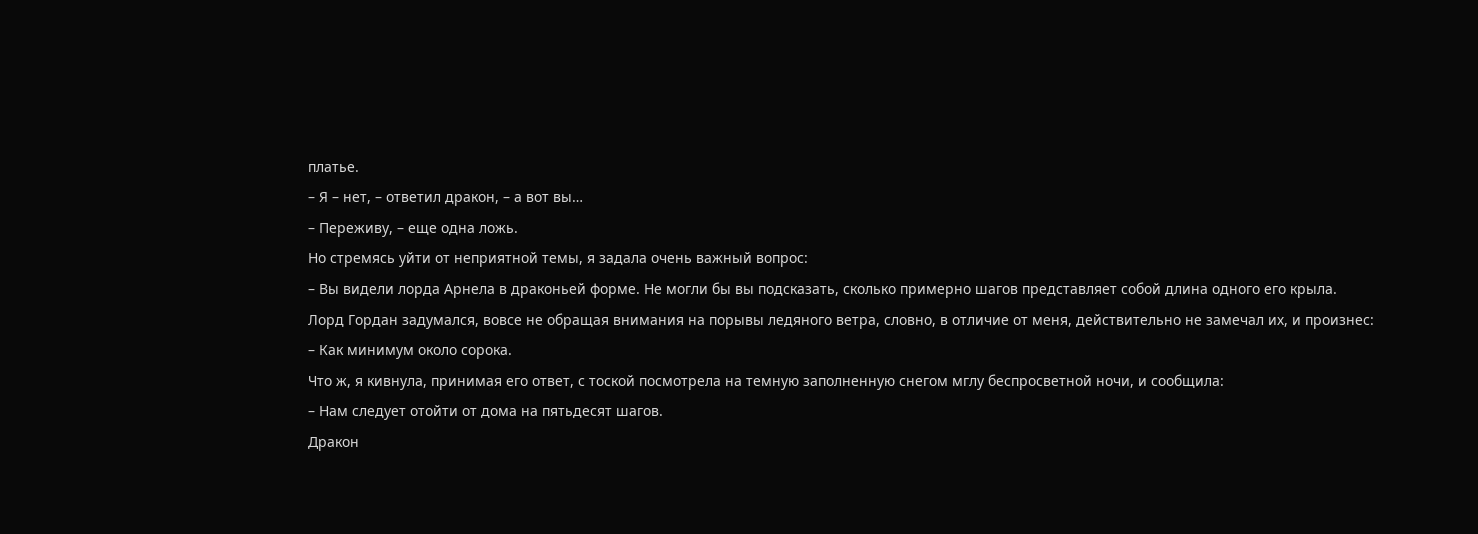платье.
– Я – нет, – ответил дракон, – а вот вы…
– Переживу, – еще одна ложь.
Но стремясь уйти от неприятной темы, я задала очень важный вопрос:
– Вы видели лорда Арнела в драконьей форме. Не могли бы вы подсказать, сколько примерно шагов представляет собой длина одного его крыла.
Лорд Гордан задумался, вовсе не обращая внимания на порывы ледяного ветра, словно, в отличие от меня, действительно не замечал их, и произнес:
– Как минимум около сорока.
Что ж, я кивнула, принимая его ответ, с тоской посмотрела на темную заполненную снегом мглу беспросветной ночи, и сообщила:
– Нам следует отойти от дома на пятьдесят шагов.
Дракон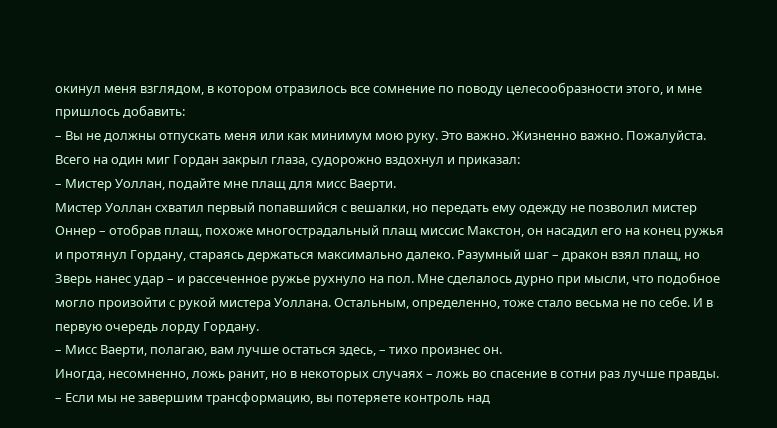окинул меня взглядом, в котором отразилось все сомнение по поводу целесообразности этого, и мне пришлось добавить:
– Вы не должны отпускать меня или как минимум мою руку. Это важно. Жизненно важно. Пожалуйста.
Всего на один миг Гордан закрыл глаза, судорожно вздохнул и приказал:
– Мистер Уоллан, подайте мне плащ для мисс Ваерти.
Мистер Уоллан схватил первый попавшийся с вешалки, но передать ему одежду не позволил мистер Оннер – отобрав плащ, похоже многострадальный плащ миссис Макстон, он насадил его на конец ружья и протянул Гордану, стараясь держаться максимально далеко. Разумный шаг – дракон взял плащ, но Зверь нанес удар – и рассеченное ружье рухнуло на пол. Мне сделалось дурно при мысли, что подобное могло произойти с рукой мистера Уоллана. Остальным, определенно, тоже стало весьма не по себе. И в первую очередь лорду Гордану.
– Мисс Ваерти, полагаю, вам лучше остаться здесь, – тихо произнес он.
Иногда, несомненно, ложь ранит, но в некоторых случаях – ложь во спасение в сотни раз лучше правды.
– Если мы не завершим трансформацию, вы потеряете контроль над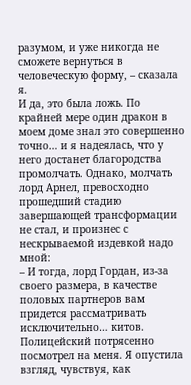разумом, и уже никогда не сможете вернуться в человеческую форму, – сказала я.
И да, это была ложь. По крайней мере один дракон в моем доме знал это совершенно точно… и я надеялась, что у него достанет благородства промолчать. Однако, молчать лорд Арнел, превосходно прошедший стадию завершающей трансформации не стал, и произнес с нескрываемой издевкой надо мной:
– И тогда, лорд Гордан, из-за своего размера, в качестве половых партнеров вам придется рассматривать исключительно… китов.
Полицейский потрясенно посмотрел на меня. Я опустила взгляд, чувствуя, как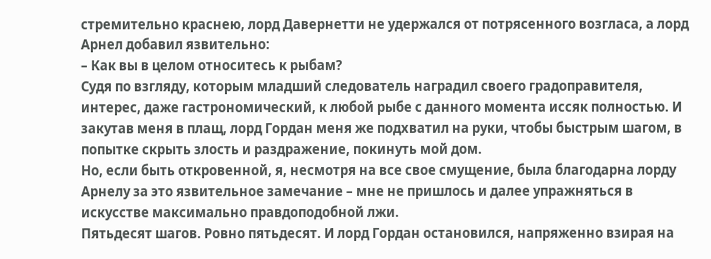стремительно краснею, лорд Давернетти не удержался от потрясенного возгласа, а лорд Арнел добавил язвительно:
– Как вы в целом относитесь к рыбам?
Судя по взгляду, которым младший следователь наградил своего градоправителя, интерес, даже гастрономический, к любой рыбе с данного момента иссяк полностью. И закутав меня в плащ, лорд Гордан меня же подхватил на руки, чтобы быстрым шагом, в попытке скрыть злость и раздражение, покинуть мой дом.
Но, если быть откровенной, я, несмотря на все свое смущение, была благодарна лорду Арнелу за это язвительное замечание – мне не пришлось и далее упражняться в искусстве максимально правдоподобной лжи.
Пятьдесят шагов. Ровно пятьдесят. И лорд Гордан остановился, напряженно взирая на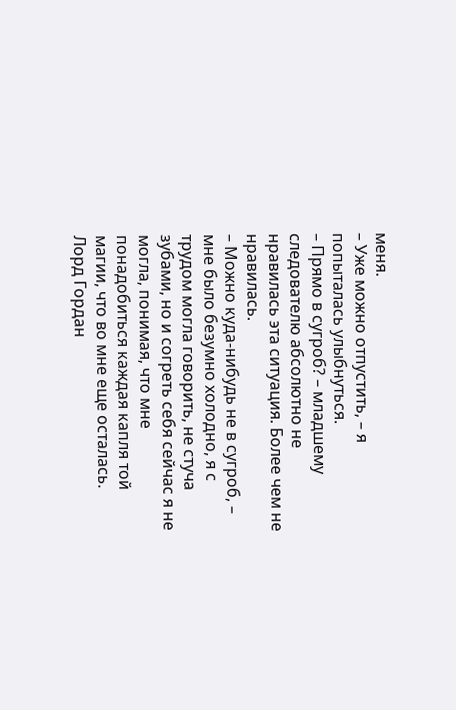меня.
– Уже можно отпустить, – я попыталась улыбнуться.
– Прямо в сугроб? – младшему следователю абсолютно не нравилась эта ситуация. Более чем не нравилась.
– Можно куда-нибудь не в сугроб, – мне было безумно холодно, я с трудом могла говорить, не стуча зубами, но и согреть себя сейчас я не могла, понимая, что мне понадобиться каждая капля той магии, что во мне еще осталась.
Лорд Гордан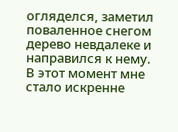огляделся, заметил поваленное снегом дерево невдалеке и направился к нему. В этот момент мне стало искренне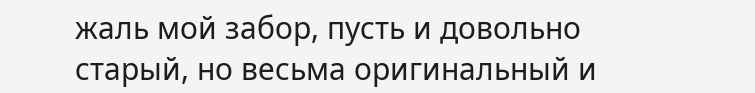жаль мой забор, пусть и довольно старый, но весьма оригинальный и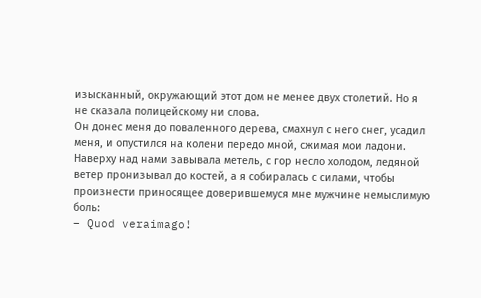изысканный, окружающий этот дом не менее двух столетий. Но я не сказала полицейскому ни слова.
Он донес меня до поваленного дерева, смахнул с него снег, усадил меня, и опустился на колени передо мной, сжимая мои ладони.
Наверху над нами завывала метель, с гор несло холодом, ледяной ветер пронизывал до костей, а я собиралась с силами, чтобы произнести приносящее доверившемуся мне мужчине немыслимую боль:
– Quod veraimago!